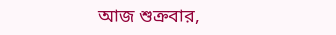আজ শুক্রবার,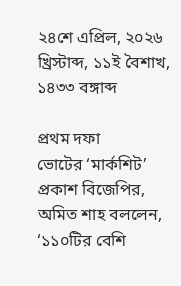২৪শে এপ্রিল, ২০২৬ খ্রিস্টাব্দ, ১১ই বৈশাখ, ১৪৩৩ বঙ্গাব্দ

প্রথম দফা ভোটের ‌‌‘মার্কশিট’ প্রকাশ বিজেপির, অমিত শাহ বললেন, ‘১১০টির বেশি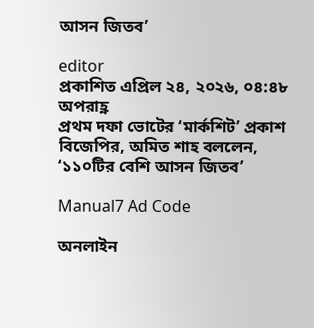আসন জিতব’

editor
প্রকাশিত এপ্রিল ২৪, ২০২৬, ০৪:৪৮ অপরাহ্ণ
প্রথম দফা ভোটের ‌‌‘মার্কশিট’ প্রকাশ বিজেপির, অমিত শাহ বললেন, ‘১১০টির বেশি আসন জিতব’

Manual7 Ad Code

অনলাইন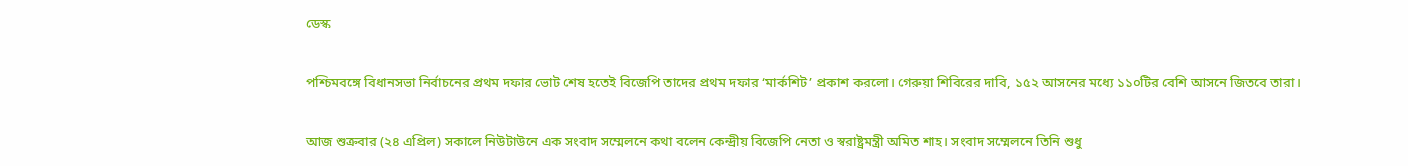ডেস্ক

পশ্চিমবঙ্গে বিধানসভা নির্বাচনের প্রথম দফার ভোট শেষ হতেই বিজেপি তাদের প্রথম দফার ‘মার্কশিট’ প্রকাশ করলো। গেরুয়া শিবিরের দাবি, ১৫২ আসনের মধ্যে ১১০টির বেশি আসনে জিতবে তারা।

আজ শুক্রবার (২৪ এপ্রিল) সকালে নিউটাউনে এক সংবাদ সম্মেলনে কথা বলেন কেন্দ্রীয় বিজেপি নেতা ও স্বরাষ্ট্রমন্ত্রী অমিত শাহ। সংবাদ সম্মেলনে তিনি শুধু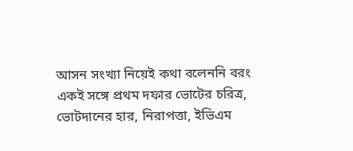আসন সংখ্যা নিয়েই কথা বলেননি বরং একই সঙ্গে প্রথম দফার ভোটের চরিত্র, ভোটদানের হার, নিরাপত্তা, ইভিএম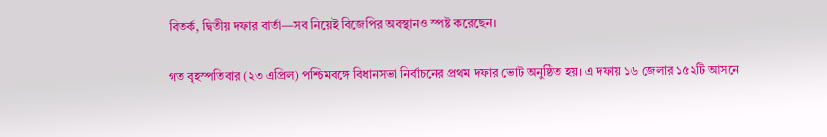বিতর্ক, দ্বিতীয় দফার বার্তা—সব নিয়েই বিজেপির অবস্থানও স্পষ্ট করেছেন।

গত বৃহস্পতিবার (২৩ এপ্রিল) পশ্চিমবঙ্গে বিধানসভা নির্বাচনের প্রথম দফার ভোট অনুষ্ঠিত হয়। এ দফায় ১৬ জেলার ১৫২টি আসনে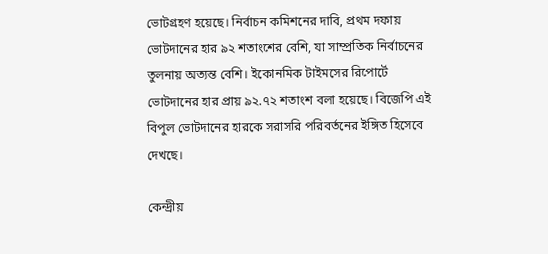ভোটগ্রহণ হয়েছে। নির্বাচন কমিশনের দাবি, প্রথম দফায় ভোটদানের হার ৯২ শতাংশের বেশি, যা সাম্প্রতিক নির্বাচনের তুলনায় অত্যন্ত বেশি। ইকোনমিক টাইমসের রিপোর্টে ভোটদানের হার প্রায় ৯২.৭২ শতাংশ বলা হয়েছে। বিজেপি এই বিপুল ভোটদানের হারকে সরাসরি পরিবর্তনের ইঙ্গিত হিসেবে দেখছে।

কেন্দ্রীয়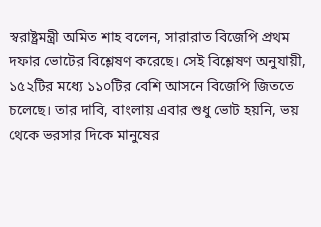স্বরাষ্ট্রমন্ত্রী অমিত শাহ বলেন, সারারাত বিজেপি প্রথম দফার ভোটের বিশ্লেষণ করেছে। সেই বিশ্লেষণ অনুযায়ী, ১৫২টির মধ্যে ১১০টির বেশি আসনে বিজেপি জিততে চলেছে। তার দাবি, বাংলায় এবার শুধু ভোট হয়নি, ভয় থেকে ভরসার দিকে মানুষের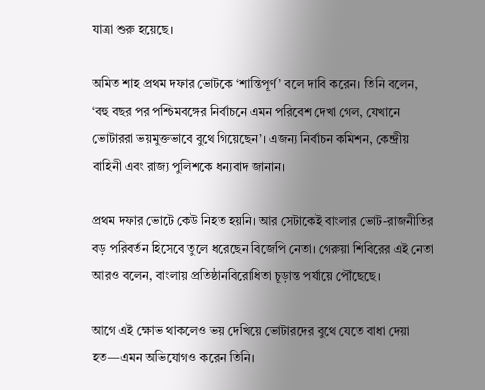যাত্রা শুরু হয়েছে।

অমিত শাহ প্রথম দফার ভোটকে ‘শান্তিপূর্ণ’ বলে দাবি করেন। তিনি বলেন, ‘বহু বছর পর পশ্চিমবঙ্গের নির্বাচনে এমন পরিবেশ দেখা গেল, যেখানে ভোটাররা ভয়মুক্তভাবে বুথে গিয়েছেন’। এজন্য নির্বাচন কমিশন, কেন্দ্রীয় বাহিনী এবং রাজ্য পুলিশকে ধন্যবাদ জানান।

প্রথম দফার ভোটে কেউ নিহত হয়নি। আর সেটাকেই বাংলার ভোট-রাজনীতির বড় পরিবর্তন হিসেবে তুলে ধরেছেন বিজেপি নেতা। গেরুয়া শিবিরের এই নেতা আরও বলেন, বাংলায় প্রতিষ্ঠানবিরোধিতা চূড়ান্ত পর্যায়ে পৌঁছেছে।

আগে এই ক্ষোভ থাকলেও ভয় দেখিয়ে ভোটারদের বুথে যেতে বাধা দেয়া হত—এমন অভিযোগও করেন তিনি।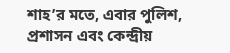শাহ’র মতে, এবার পুলিশ, প্রশাসন এবং কেন্দ্রীয়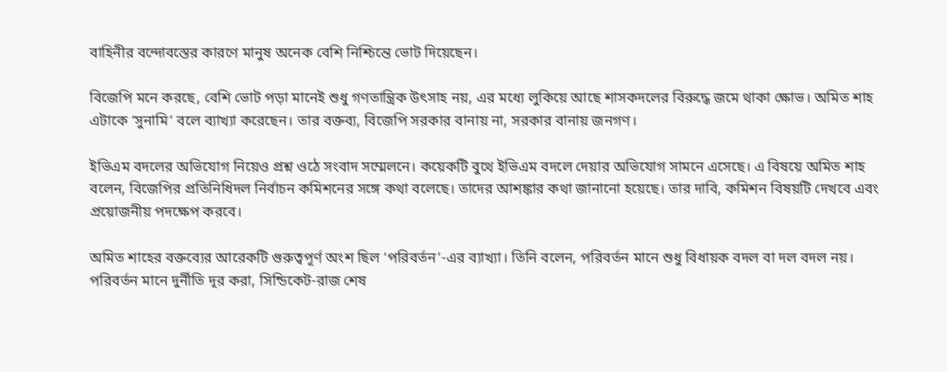বাহিনীর বন্দোবস্তের কারণে মানুষ অনেক বেশি নিশ্চিন্তে ভোট দিয়েছেন।

বিজেপি মনে করছে, বেশি ভোট পড়া মানেই শুধু গণতান্ত্রিক উৎসাহ নয়, এর মধ্যে লুকিয়ে আছে শাসকদলের বিরুদ্ধে জমে থাকা ক্ষোভ। অমিত শাহ এটাকে ‘সুনামি’ বলে ব্যাখ্যা করেছেন। তার বক্তব্য, বিজেপি সরকার বানায় না, সরকার বানায় জনগণ।

ইভিএম বদলের অভিযোগ নিয়েও প্রশ্ন ওঠে সংবাদ সম্মেলনে। কয়েকটি বুথে ইভিএম বদলে দেয়ার অভিযোগ সামনে এসেছে। এ বিষয়ে অমিত শাহ বলেন, বিজেপির প্রতিনিধিদল নির্বাচন কমিশনের সঙ্গে কথা বলেছে। তাদের আশঙ্কার কথা জানানো হয়েছে। তার দাবি, কমিশন বিষয়টি দেখবে এবং প্রয়োজনীয় পদক্ষেপ করবে।

অমিত শাহের বক্তব্যের আরেকটি গুরুত্বপূর্ণ অংশ ছিল ‘পরিবর্তন’-এর ব্যাখ্যা। তিনি বলেন, পরিবর্তন মানে শুধু বিধায়ক বদল বা দল বদল নয়। পরিবর্তন মানে দুর্নীতি দূর করা, সিন্ডিকেট-রাজ শেষ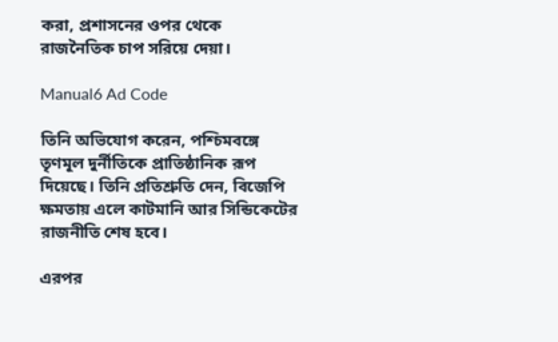করা, প্রশাসনের ওপর থেকে রাজনৈতিক চাপ সরিয়ে দেয়া।

Manual6 Ad Code

তিনি অভিযোগ করেন, পশ্চিমবঙ্গে তৃণমূল দুর্নীতিকে প্রাতিষ্ঠানিক রূপ দিয়েছে। তিনি প্রতিশ্রুতি দেন, বিজেপি ক্ষমতায় এলে কাটমানি আর সিন্ডিকেটের রাজনীতি শেষ হবে।

এরপর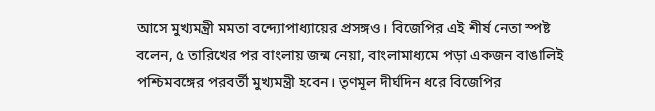আসে মুখ্যমন্ত্রী মমতা বন্দ্যোপাধ্যায়ের প্রসঙ্গও। বিজেপির এই শীর্ষ নেতা স্পষ্ট বলেন, ৫ তারিখের পর বাংলায় জন্ম নেয়া, বাংলামাধ্যমে পড়া একজন বাঙালিই পশ্চিমবঙ্গের পরবর্তী মুখ্যমন্ত্রী হবেন। তৃণমূল দীর্ঘদিন ধরে বিজেপির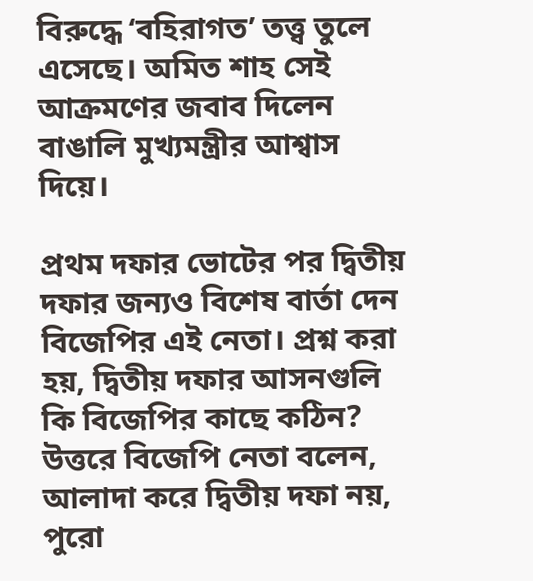বিরুদ্ধে ‘বহিরাগত’ তত্ত্ব তুলে এসেছে। অমিত শাহ সেই আক্রমণের জবাব দিলেন বাঙালি মুখ্যমন্ত্রীর আশ্বাস দিয়ে।

প্রথম দফার ভোটের পর দ্বিতীয় দফার জন্যও বিশেষ বার্তা দেন বিজেপির এই নেতা। প্রশ্ন করা হয়, দ্বিতীয় দফার আসনগুলি কি বিজেপির কাছে কঠিন? উত্তরে বিজেপি নেতা বলেন, আলাদা করে দ্বিতীয় দফা নয়, পুরো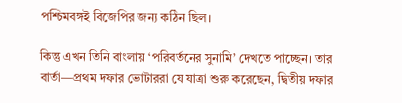পশ্চিমবঙ্গই বিজেপির জন্য কঠিন ছিল।

কিন্তু এখন তিনি বাংলায় ‘পরিবর্তনের সুনামি’ দেখতে পাচ্ছেন। তার বার্তা—প্রথম দফার ভোটাররা যে যাত্রা শুরু করেছেন, দ্বিতীয় দফার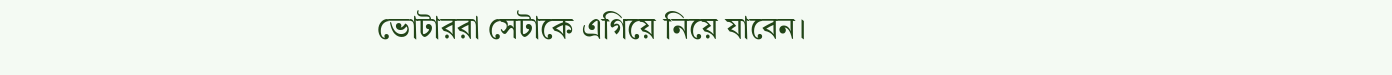ভোটাররা সেটাকে এগিয়ে নিয়ে যাবেন।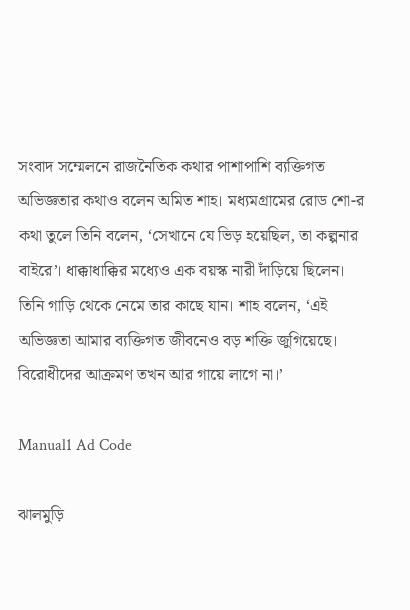সংবাদ সম্মেলনে রাজনৈতিক কথার পাশাপাশি ব্যক্তিগত অভিজ্ঞতার কথাও বলেন অমিত শাহ। মধ্যমগ্রামের রোড শো-র কথা তুলে তিনি বলেন, ‘সেখানে যে ভিড় হয়েছিল, তা কল্পনার বাইরে’। ধাক্কাধাক্কির মধ্যেও এক বয়স্ক নারী দাঁড়িয়ে ছিলেন। তিনি গাড়ি থেকে নেমে তার কাছে যান। শাহ বলেন, ‘এই অভিজ্ঞতা আমার ব্যক্তিগত জীবনেও বড় শক্তি জুগিয়েছে। বিরোধীদের আক্রমণ তখন আর গায়ে লাগে না।’

Manual1 Ad Code

ঝালমুড়ি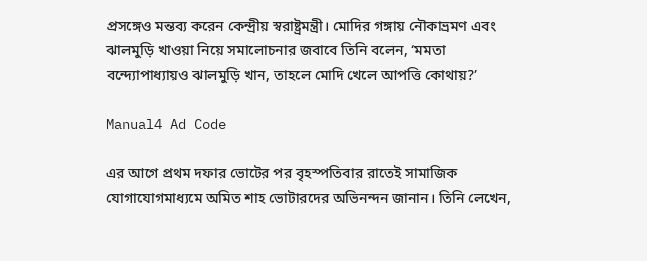প্রসঙ্গেও মন্তব্য করেন কেন্দ্রীয় স্বরাষ্ট্রমন্ত্রী। মোদির গঙ্গায় নৌকাভ্রমণ এবং ঝালমুড়ি খাওয়া নিয়ে সমালোচনার জবাবে তিনি বলেন, ‘মমতা বন্দ্যোপাধ্যায়ও ঝালমুড়ি খান, তাহলে মোদি খেলে আপত্তি কোথায়?’

Manual4 Ad Code

এর আগে প্রথম দফার ভোটের পর বৃহস্পতিবার রাতেই সামাজিক যোগাযোগমাধ্যমে অমিত শাহ ভোটারদের অভিনন্দন জানান। তিনি লেখেন,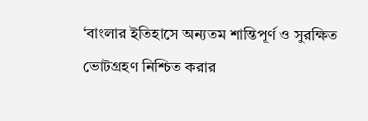‘বাংলার ইতিহাসে অন্যতম শান্তিপূর্ণ ও সুরক্ষিত ভোটগ্রহণ নিশ্চিত করার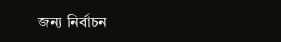জন্য নির্বাচন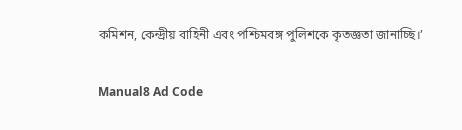কমিশন, কেন্দ্রীয় বাহিনী এবং পশ্চিমবঙ্গ পুলিশকে কৃতজ্ঞতা জানাচ্ছি।’

Manual8 Ad Code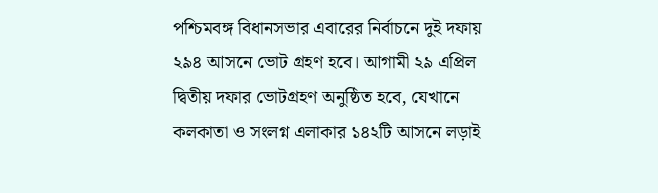পশ্চিমবঙ্গ বিধানসভার এবারের নির্বাচনে দুই দফায় ২৯৪ আসনে ভোট গ্রহণ হবে। আগামী ২৯ এপ্রিল দ্বিতীয় দফার ভোটগ্রহণ অনুষ্ঠিত হবে, যেখানে কলকাতা ও সংলগ্ন এলাকার ১৪২টি আসনে লড়াই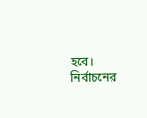হবে। নির্বাচনের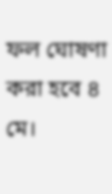ফল ঘোষণা করা হবে ৪ মে।